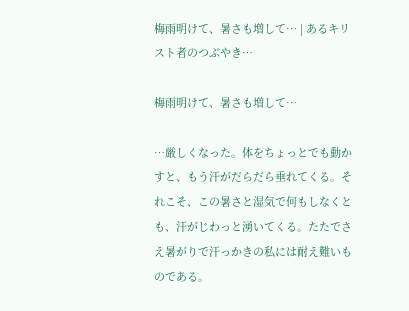梅雨明けて、暑さも増して… | あるキリスト者のつぶやき…

梅雨明けて、暑さも増して…

…厳しくなった。体をちょっとでも動かすと、もう汗がだらだら垂れてくる。それこそ、この暑さと湿気で何もしなくとも、汗がじわっと湧いてくる。たたでさえ暑がりで汗っかきの私には耐え難いものである。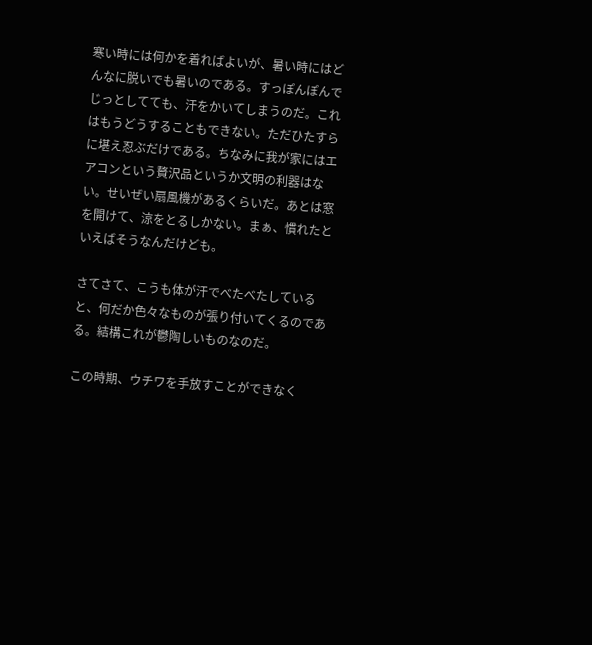寒い時には何かを着ればよいが、暑い時にはどんなに脱いでも暑いのである。すっぽんぽんでじっとしてても、汗をかいてしまうのだ。これはもうどうすることもできない。ただひたすらに堪え忍ぶだけである。ちなみに我が家にはエアコンという贅沢品というか文明の利器はない。せいぜい扇風機があるくらいだ。あとは窓を開けて、涼をとるしかない。まぁ、慣れたといえばそうなんだけども。

さてさて、こうも体が汗でべたべたしていると、何だか色々なものが張り付いてくるのである。結構これが鬱陶しいものなのだ。

この時期、ウチワを手放すことができなく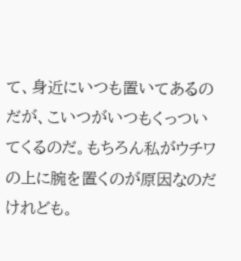て、身近にいつも置いてあるのだが、こいつがいつもくっついてくるのだ。もちろん私がウチワの上に腕を置くのが原因なのだけれども。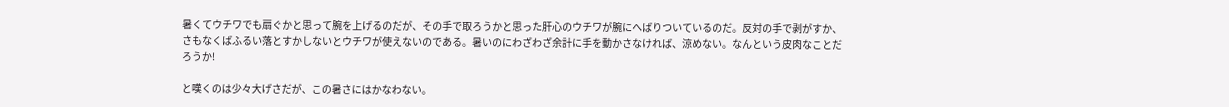暑くてウチワでも扇ぐかと思って腕を上げるのだが、その手で取ろうかと思った肝心のウチワが腕にへばりついているのだ。反対の手で剥がすか、さもなくばふるい落とすかしないとウチワが使えないのである。暑いのにわざわざ余計に手を動かさなければ、涼めない。なんという皮肉なことだろうか!

と嘆くのは少々大げさだが、この暑さにはかなわない。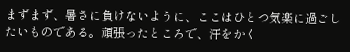まずまず、暑さに負けないように、ここはひとつ気楽に過ごしたいものである。頑張ったところで、汗をかく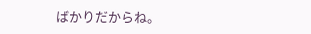ばかりだからね。